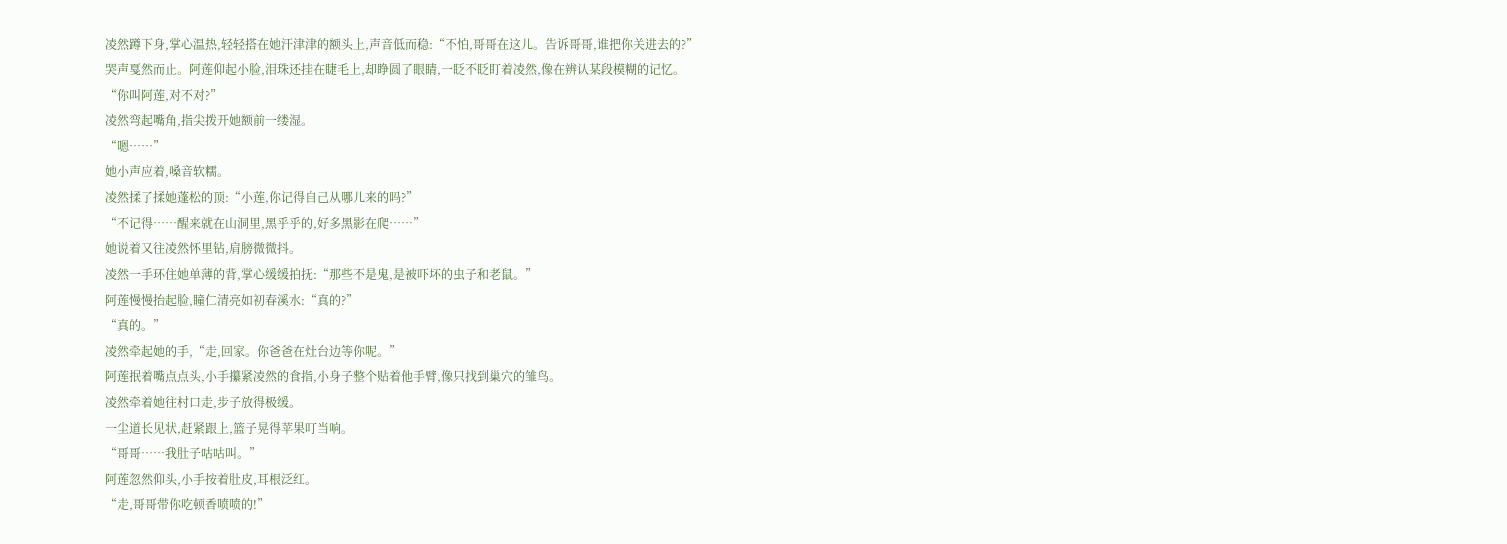凌然蹲下身,掌心温热,轻轻搭在她汗津津的额头上,声音低而稳:“不怕,哥哥在这儿。告诉哥哥,谁把你关进去的?”
哭声戛然而止。阿莲仰起小脸,泪珠还挂在睫毛上,却睁圆了眼睛,一眨不眨盯着凌然,像在辨认某段模糊的记忆。
“你叫阿莲,对不对?”
凌然弯起嘴角,指尖拨开她额前一缕湿。
“嗯……”
她小声应着,嗓音软糯。
凌然揉了揉她蓬松的顶:“小莲,你记得自己从哪儿来的吗?”
“不记得……醒来就在山洞里,黑乎乎的,好多黑影在爬……”
她说着又往凌然怀里钻,肩膀微微抖。
凌然一手环住她单薄的背,掌心缓缓拍抚:“那些不是鬼,是被吓坏的虫子和老鼠。”
阿莲慢慢抬起脸,瞳仁清亮如初春溪水:“真的?”
“真的。”
凌然牵起她的手,“走,回家。你爸爸在灶台边等你呢。”
阿莲抿着嘴点点头,小手攥紧凌然的食指,小身子整个贴着他手臂,像只找到巢穴的雏鸟。
凌然牵着她往村口走,步子放得极缓。
一尘道长见状,赶紧跟上,篮子晃得苹果叮当响。
“哥哥……我肚子咕咕叫。”
阿莲忽然仰头,小手按着肚皮,耳根泛红。
“走,哥哥带你吃顿香喷喷的!”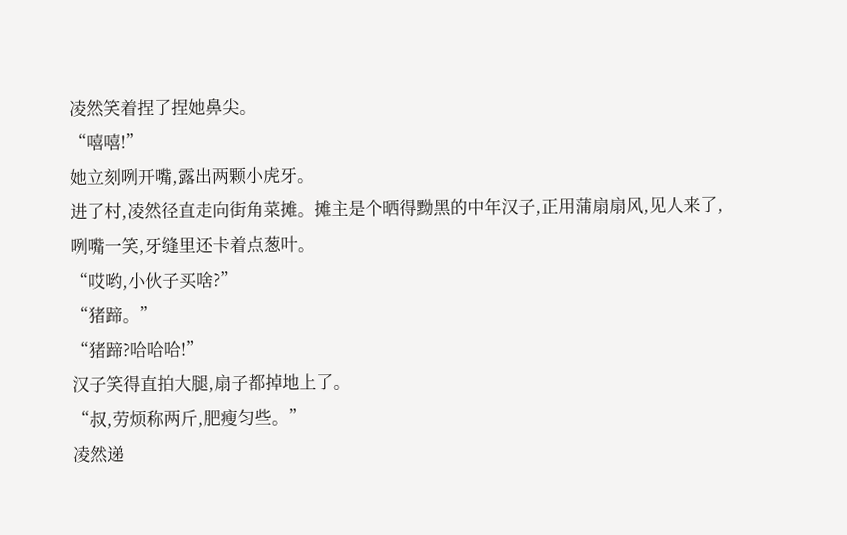凌然笑着捏了捏她鼻尖。
“嘻嘻!”
她立刻咧开嘴,露出两颗小虎牙。
进了村,凌然径直走向街角菜摊。摊主是个晒得黝黑的中年汉子,正用蒲扇扇风,见人来了,咧嘴一笑,牙缝里还卡着点葱叶。
“哎哟,小伙子买啥?”
“猪蹄。”
“猪蹄?哈哈哈!”
汉子笑得直拍大腿,扇子都掉地上了。
“叔,劳烦称两斤,肥瘦匀些。”
凌然递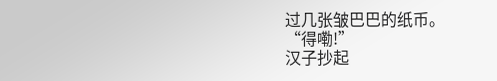过几张皱巴巴的纸币。
“得嘞!”
汉子抄起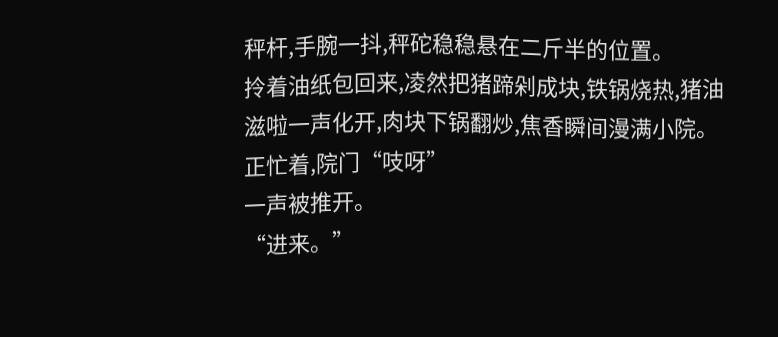秤杆,手腕一抖,秤砣稳稳悬在二斤半的位置。
拎着油纸包回来,凌然把猪蹄剁成块,铁锅烧热,猪油滋啦一声化开,肉块下锅翻炒,焦香瞬间漫满小院。
正忙着,院门“吱呀”
一声被推开。
“进来。”